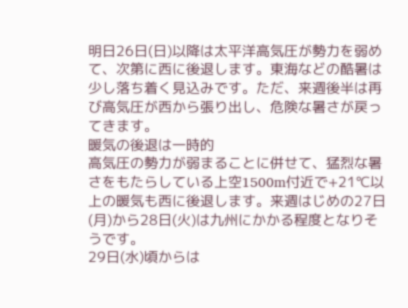明日26日(日)以降は太平洋高気圧が勢力を弱めて、次第に西に後退します。東海などの酷暑は少し落ち着く見込みです。ただ、来週後半は再び高気圧が西から張り出し、危険な暑さが戻ってきます。
暖気の後退は一時的
高気圧の勢力が弱まることに併せて、猛烈な暑さをもたらしている上空1500m付近で+21℃以上の暖気も西に後退します。来週はじめの27日(月)から28日(火)は九州にかかる程度となりそうです。
29日(水)頃からは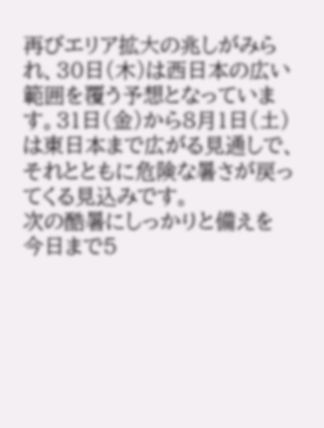再びエリア拡大の兆しがみられ、30日(木)は西日本の広い範囲を覆う予想となっています。31日(金)から8月1日(土)は東日本まで広がる見通しで、それとともに危険な暑さが戻ってくる見込みです。
次の酷暑にしっかりと備えを
今日まで5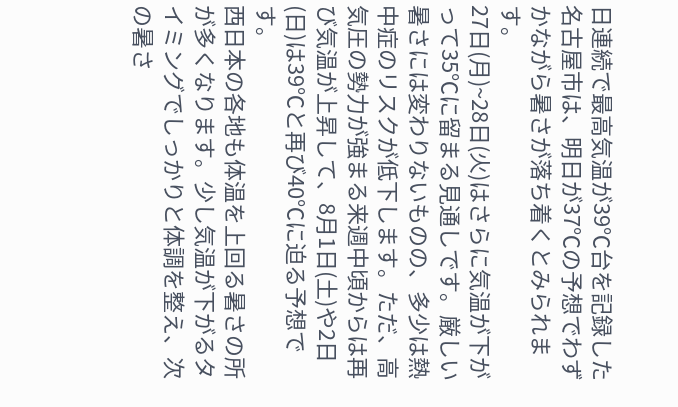日連続で最高気温が39℃台を記録した名古屋市は、明日が37℃の予想でわずかながら暑さが落ち着くとみられます。
27日(月)~28日(火)はさらに気温が下がって35℃に留まる見通しです。厳しい暑さには変わりないものの、多少は熱中症のリスクが低下します。ただ、高気圧の勢力が強まる来週中頃からは再び気温が上昇して、8月1日(土)や2日(日)は39℃と再び40℃に迫る予想です。
西日本の各地も体温を上回る暑さの所が多くなります。少し気温が下がるタイミングでしっかりと体調を整え、次の暑さ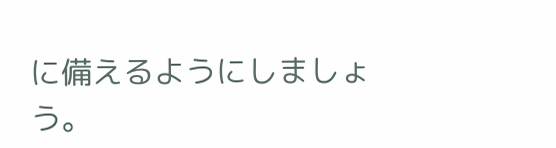に備えるようにしましょう。